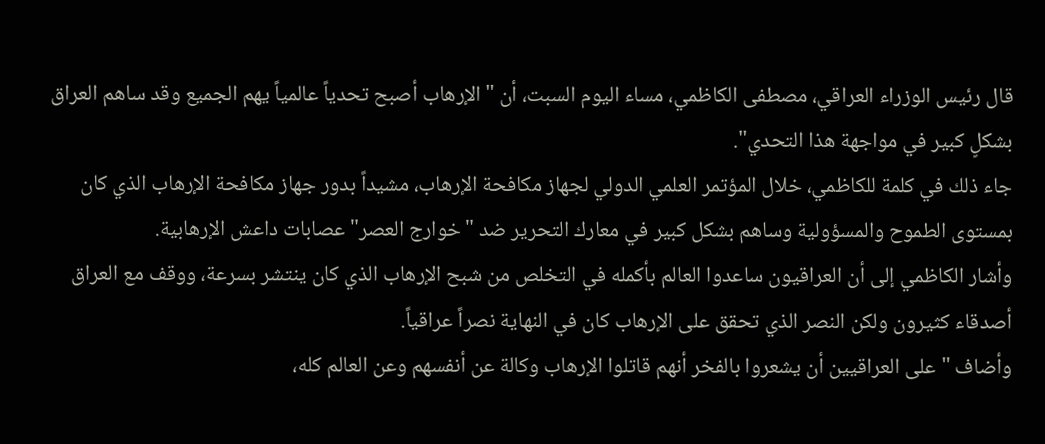قال رئيس الوزراء العراقي، مصطفى الكاظمي، مساء اليوم السبت، أن "الإرهاب أصبح تحدياً عالمياً يهم الجميع وقد ساهم العراق بشكلٍ كبير في مواجهة هذا التحدي".
جاء ذلك في كلمة للكاظمي، خلال المؤتمر العلمي الدولي لجهاز مكافحة الإرهاب، مشيداً بدور جهاز مكافحة الإرهاب الذي كان بمستوى الطموح والمسؤولية وساهم بشكل كبير في معارك التحرير ضد "خوارج العصر" عصابات داعش الإرهابية.
وأشار الكاظمي إلى أن العراقيون ساعدوا العالم بأكمله في التخلص من شبح الإرهاب الذي كان ينتشر بسرعة، ووقف مع العراق أصدقاء كثيرون ولكن النصر الذي تحقق على الإرهاب كان في النهاية نصراً عراقياً.
وأضاف "على العراقيين أن يشعروا بالفخر أنهم قاتلوا الإرهاب وكالة عن أنفسهم وعن العالم كله،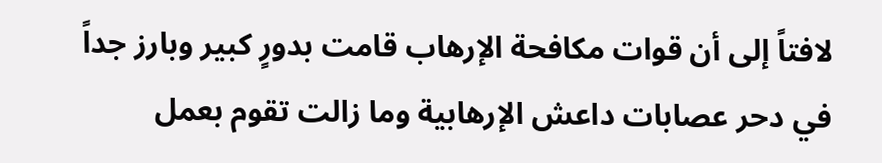لافتاً إلى أن قوات مكافحة الإرهاب قامت بدورٍ كبير وبارز جداً في دحر عصابات داعش الإرهابية وما زالت تقوم بعمل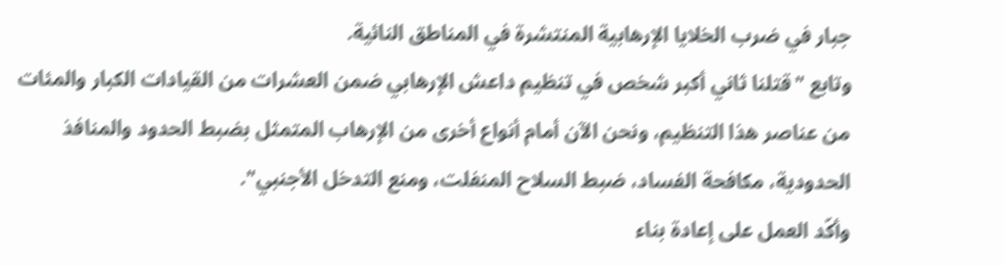جبار في ضرب الخلايا الإرهابية المنتشرة في المناطق النائية.
وتابع "قتلنا ثاني أكبر شخص في تنظيم داعش الإرهابي ضمن العشرات من القيادات الكبار والمئات من عناصر هذا التنظيم، ونحن الآن أمام أنواع أخرى من الإرهاب المتمثل بضبط الحدود والمنافذ الحدودية، مكافحة الفساد، ضبط السلاح المنفلت، ومنع التدخل الأجنبي".
وأكّد العمل على إعادة بناء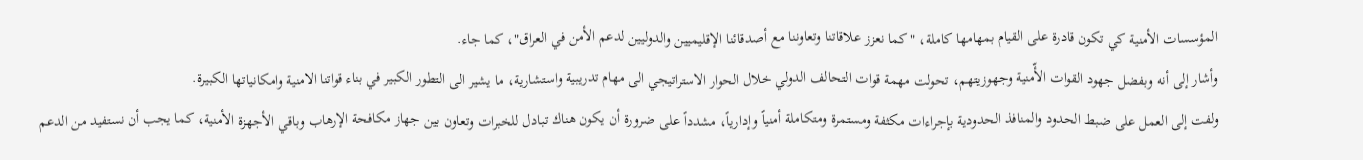المؤسسات الأمنية كي تكون قادرة على القيام بمهامها كاملة، "كما نعزز علاقاتنا وتعاوننا مع أصدقائنا الإقليميين والدوليين لدعم الأمن في العراق"، كما جاء.
وأشار إلى أنه وبفضل جهود القوات الأّمنية وجهوزيتهم، تحولت مهمة قوات التحالف الدولي خلال الحوار الاستراتيجي الى مهام تدريبية واستشارية، ما يشير الى التطور الكبير في بناء قواتنا الامنية وامكانياتها الكبيرة.
ولفت إلى العمل على ضبط الحدود والمنافذ الحدودية بإجراءات مكثفة ومستمرة ومتكاملة أمنياً وإدارياً، مشدداً على ضرورة أن يكون هناك تبادل للخبرات وتعاون بين جهاز مكافحة الإرهاب وباقي الأجهزة الأمنية، كما يجب أن نستفيد من الدعم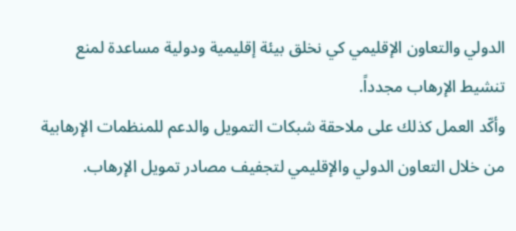الدولي والتعاون الإقليمي كي نخلق بيئة إقليمية ودولية مساعدة لمنع تنشيط الإرهاب مجدداً.
وأكّد العمل كذلك على ملاحقة شبكات التمويل والدعم للمنظمات الإرهابية من خلال التعاون الدولي والإقليمي لتجفيف مصادر تمويل الإرهاب.